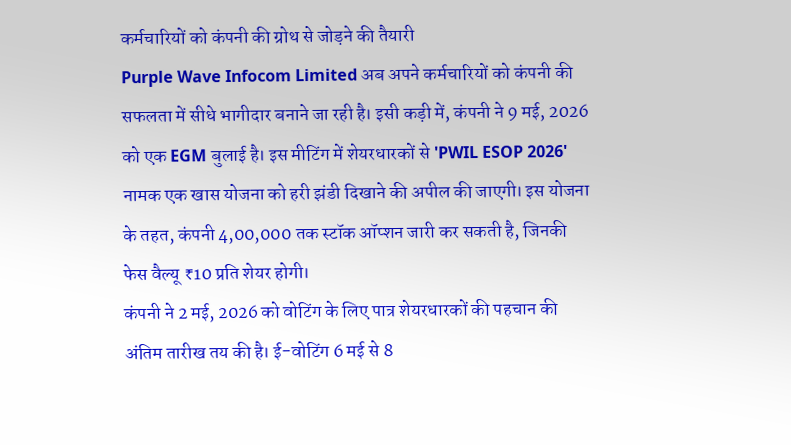कर्मचारियों को कंपनी की ग्रोथ से जोड़ने की तैयारी
Purple Wave Infocom Limited अब अपने कर्मचारियों को कंपनी की सफलता में सीधे भागीदार बनाने जा रही है। इसी कड़ी में, कंपनी ने 9 मई, 2026 को एक EGM बुलाई है। इस मीटिंग में शेयरधारकों से 'PWIL ESOP 2026' नामक एक खास योजना को हरी झंडी दिखाने की अपील की जाएगी। इस योजना के तहत, कंपनी 4,00,000 तक स्टॉक ऑप्शन जारी कर सकती है, जिनकी फेस वैल्यू ₹10 प्रति शेयर होगी।
कंपनी ने 2 मई, 2026 को वोटिंग के लिए पात्र शेयरधारकों की पहचान की अंतिम तारीख तय की है। ई-वोटिंग 6 मई से 8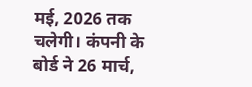मई, 2026 तक चलेगी। कंपनी के बोर्ड ने 26 मार्च,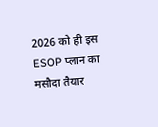2026 को ही इस ESOP प्लान का मसौदा तैयार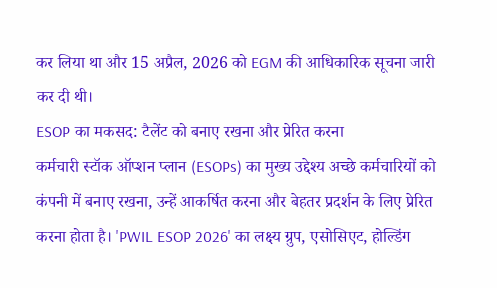कर लिया था और 15 अप्रैल, 2026 को EGM की आधिकारिक सूचना जारी कर दी थी।
ESOP का मकसद: टैलेंट को बनाए रखना और प्रेरित करना
कर्मचारी स्टॉक ऑप्शन प्लान (ESOPs) का मुख्य उद्देश्य अच्छे कर्मचारियों को कंपनी में बनाए रखना, उन्हें आकर्षित करना और बेहतर प्रदर्शन के लिए प्रेरित करना होता है। 'PWIL ESOP 2026' का लक्ष्य ग्रुप, एसोसिएट, होल्डिंग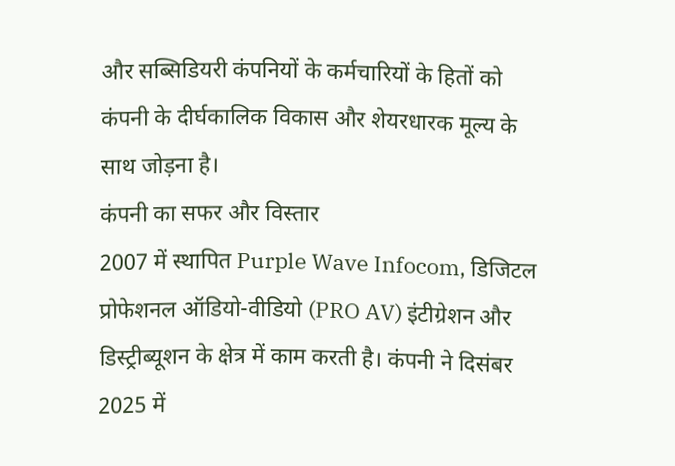और सब्सिडियरी कंपनियों के कर्मचारियों के हितों को कंपनी के दीर्घकालिक विकास और शेयरधारक मूल्य के साथ जोड़ना है।
कंपनी का सफर और विस्तार
2007 में स्थापित Purple Wave Infocom, डिजिटल प्रोफेशनल ऑडियो-वीडियो (PRO AV) इंटीग्रेशन और डिस्ट्रीब्यूशन के क्षेत्र में काम करती है। कंपनी ने दिसंबर 2025 में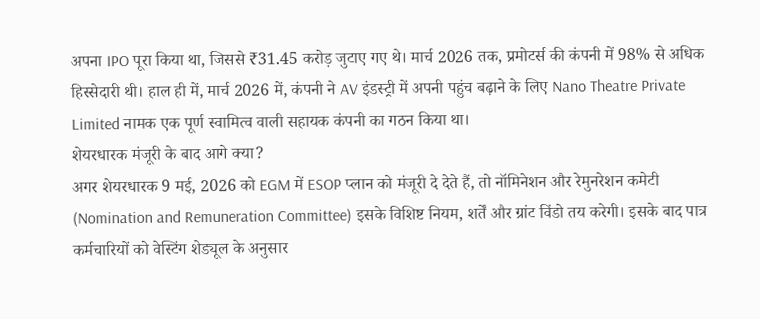अपना IPO पूरा किया था, जिससे ₹31.45 करोड़ जुटाए गए थे। मार्च 2026 तक, प्रमोटर्स की कंपनी में 98% से अधिक हिस्सेदारी थी। हाल ही में, मार्च 2026 में, कंपनी ने AV इंडस्ट्री में अपनी पहुंच बढ़ाने के लिए Nano Theatre Private Limited नामक एक पूर्ण स्वामित्व वाली सहायक कंपनी का गठन किया था।
शेयरधारक मंजूरी के बाद आगे क्या?
अगर शेयरधारक 9 मई, 2026 को EGM में ESOP प्लान को मंजूरी दे देते हैं, तो नॉमिनेशन और रेमुनरेशन कमेटी (Nomination and Remuneration Committee) इसके विशिष्ट नियम, शर्तें और ग्रांट विंडो तय करेगी। इसके बाद पात्र कर्मचारियों को वेस्टिंग शेड्यूल के अनुसार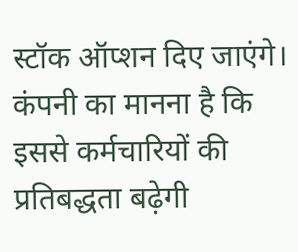स्टॉक ऑप्शन दिए जाएंगे। कंपनी का मानना है कि इससे कर्मचारियों की प्रतिबद्धता बढ़ेगी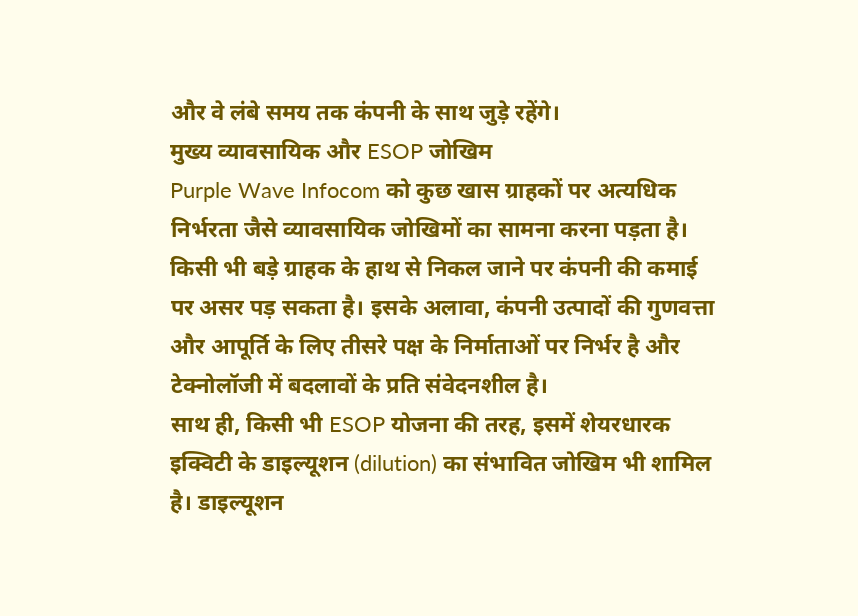और वे लंबे समय तक कंपनी के साथ जुड़े रहेंगे।
मुख्य व्यावसायिक और ESOP जोखिम
Purple Wave Infocom को कुछ खास ग्राहकों पर अत्यधिक निर्भरता जैसे व्यावसायिक जोखिमों का सामना करना पड़ता है। किसी भी बड़े ग्राहक के हाथ से निकल जाने पर कंपनी की कमाई पर असर पड़ सकता है। इसके अलावा, कंपनी उत्पादों की गुणवत्ता और आपूर्ति के लिए तीसरे पक्ष के निर्माताओं पर निर्भर है और टेक्नोलॉजी में बदलावों के प्रति संवेदनशील है।
साथ ही, किसी भी ESOP योजना की तरह, इसमें शेयरधारक इक्विटी के डाइल्यूशन (dilution) का संभावित जोखिम भी शामिल है। डाइल्यूशन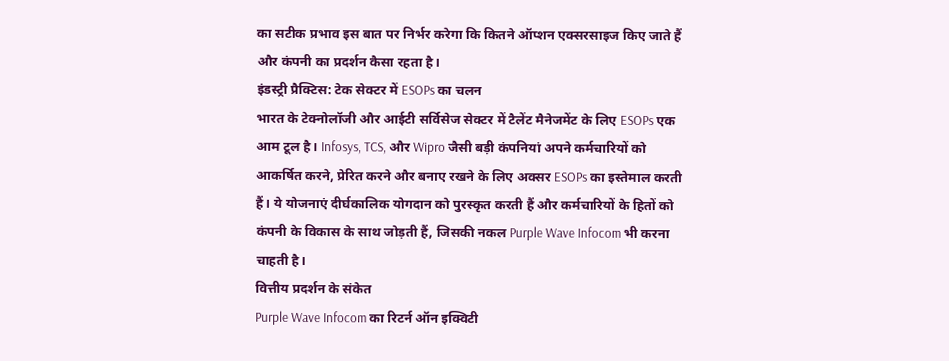का सटीक प्रभाव इस बात पर निर्भर करेगा कि कितने ऑप्शन एक्सरसाइज किए जाते हैं और कंपनी का प्रदर्शन कैसा रहता है।
इंडस्ट्री प्रैक्टिस: टेक सेक्टर में ESOPs का चलन
भारत के टेक्नोलॉजी और आईटी सर्विसेज सेक्टर में टैलेंट मैनेजमेंट के लिए ESOPs एक आम टूल है। Infosys, TCS, और Wipro जैसी बड़ी कंपनियां अपने कर्मचारियों को आकर्षित करने, प्रेरित करने और बनाए रखने के लिए अक्सर ESOPs का इस्तेमाल करती हैं। ये योजनाएं दीर्घकालिक योगदान को पुरस्कृत करती हैं और कर्मचारियों के हितों को कंपनी के विकास के साथ जोड़ती हैं, जिसकी नकल Purple Wave Infocom भी करना चाहती है।
वित्तीय प्रदर्शन के संकेत
Purple Wave Infocom का रिटर्न ऑन इक्विटी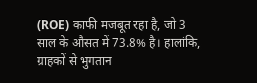(ROE) काफी मजबूत रहा है, जो 3 साल के औसत में 73.8% है। हालांकि, ग्राहकों से भुगतान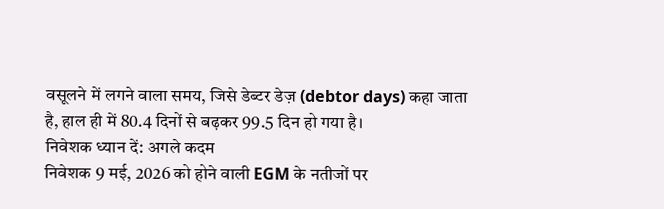वसूलने में लगने वाला समय, जिसे डेब्टर डेज़ (debtor days) कहा जाता है, हाल ही में 80.4 दिनों से बढ़कर 99.5 दिन हो गया है।
निवेशक ध्यान दें: अगले कदम
निवेशक 9 मई, 2026 को होने वाली EGM के नतीजों पर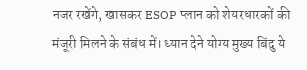नजर रखेंगे, खासकर ESOP प्लान को शेयरधारकों की मंजूरी मिलने के संबंध में। ध्यान देने योग्य मुख्य बिंदु ये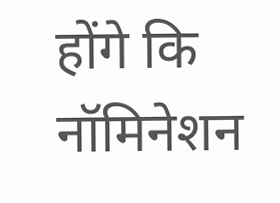होंगे कि नॉमिनेशन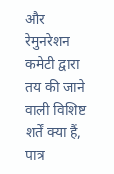और रेमुनरेशन कमेटी द्वारा तय की जाने वाली विशिष्ट शर्तें क्या हैं, पात्र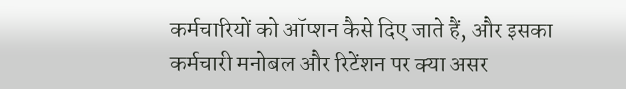कर्मचारियों को ऑप्शन कैसे दिए जाते हैं, और इसका कर्मचारी मनोबल और रिटेंशन पर क्या असर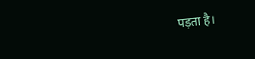पड़ता है।